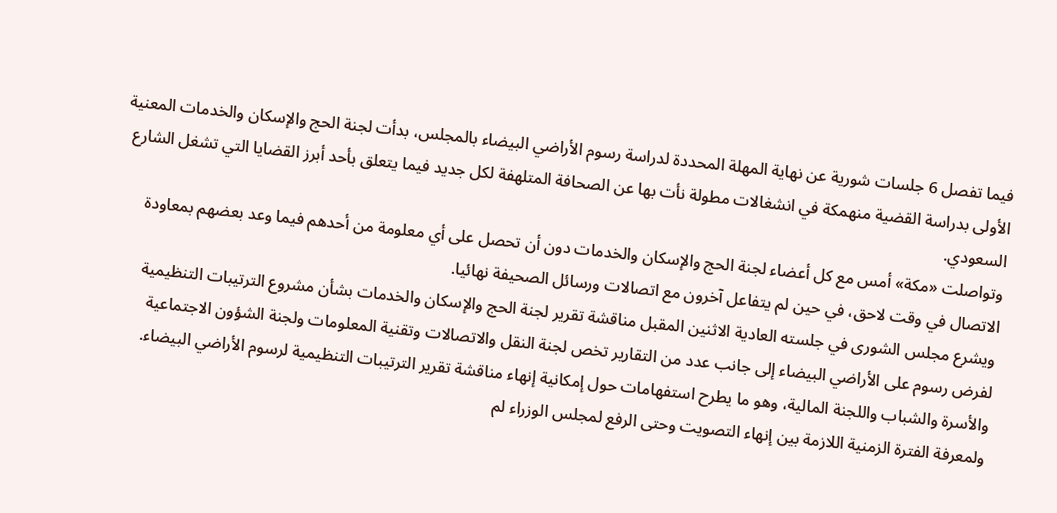فيما تفصل 6 جلسات شورية عن نهاية المهلة المحددة لدراسة رسوم الأراضي البيضاء بالمجلس، بدأت لجنة الحج والإسكان والخدمات المعنية الأولى بدراسة القضية منهمكة في انشغالات مطولة نأت بها عن الصحافة المتلهفة لكل جديد فيما يتعلق بأحد أبرز القضايا التي تشغل الشارع السعودي.
وتواصلت «مكة» أمس مع كل أعضاء لجنة الحج والإسكان والخدمات دون أن تحصل على أي معلومة من أحدهم فيما وعد بعضهم بمعاودة الاتصال في وقت لاحق، في حين لم يتفاعل آخرون مع اتصالات ورسائل الصحيفة نهائيا.
ويشرع مجلس الشورى في جلسته العادية الاثنين المقبل مناقشة تقرير لجنة الحج والإسكان والخدمات بشأن مشروع الترتيبات التنظيمية لفرض رسوم على الأراضي البيضاء إلى جانب عدد من التقارير تخص لجنة النقل والاتصالات وتقنية المعلومات ولجنة الشؤون الاجتماعية والأسرة والشباب واللجنة المالية، وهو ما يطرح استفهامات حول إمكانية إنهاء مناقشة تقرير الترتيبات التنظيمية لرسوم الأراضي البيضاء.
ولمعرفة الفترة الزمنية اللازمة بين إنهاء التصويت وحتى الرفع لمجلس الوزراء لم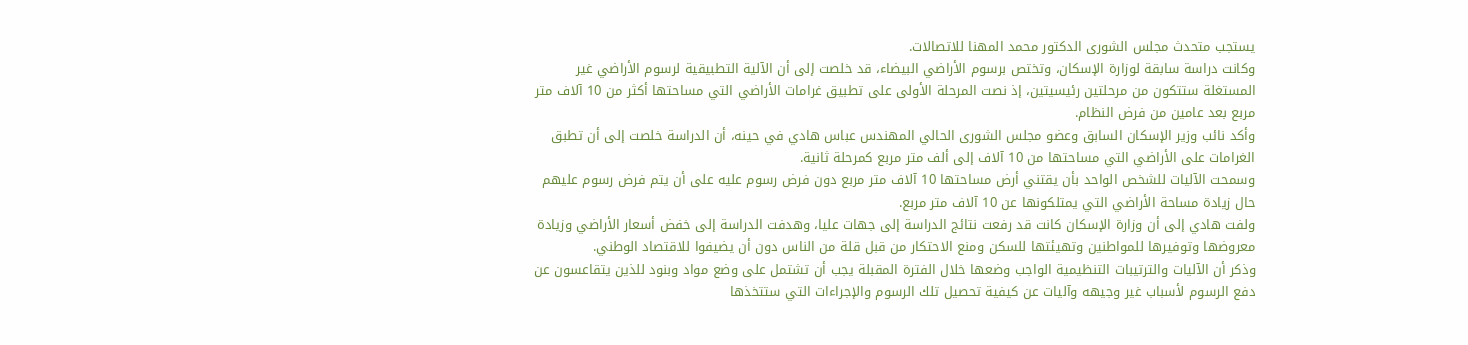يستجب متحدث مجلس الشورى الدكتور محمد المهنا للاتصالات.
وكانت دراسة سابقة لوزارة الإسكان، وتختص برسوم الأراضي البيضاء، قد خلصت إلى أن الآلية التطبيقية لرسوم الأراضي غير المستغلة ستتكون من مرحلتين رئيسيتين، إذ نصت المرحلة الأولى على تطبيق غرامات الأراضي التي مساحتها أكثر من 10 آلاف متر مربع بعد عامين من فرض النظام.
وأكد نائب وزير الإسكان السابق وعضو مجلس الشورى الحالي المهندس عباس هادي في حينه، أن الدراسة خلصت إلى أن تطبق الغرامات على الأراضي التي مساحتها من 10 آلاف إلى ألف متر مربع كمرحلة ثانية.
وسمحت الآليات للشخص الواحد بأن يقتني أرض مساحتها 10 آلاف متر مربع دون فرض رسوم عليه على أن يتم فرض رسوم عليهم حال زيادة مساحة الأراضي التي يمتلكونها عن 10 آلاف متر مربع.
ولفت هادي إلى أن وزارة الإسكان كانت قد رفعت نتائج الدراسة إلى جهات عليا، وهدفت الدراسة إلى خفض أسعار الأراضي وزيادة معروضها وتوفيرها للمواطنين وتهيئتها للسكن ومنع الاحتكار من قبل قلة من الناس دون أن يضيفوا للاقتصاد الوطني.
وذكر أن الآليات والترتيبات التنظيمية الواجب وضعها خلال الفترة المقبلة يجب أن تشتمل على وضع مواد وبنود للذين يتقاعسون عن دفع الرسوم لأسباب غير وجيهه وآليات عن كيفية تحصيل تلك الرسوم والإجراءات التي ستتخذها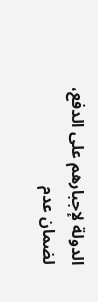الدولة لإجبارهم على الدفع، لضمان عدم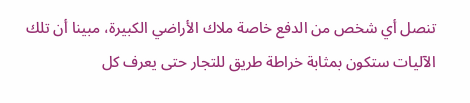تنصل أي شخص من الدفع خاصة ملاك الأراضي الكبيرة، مبينا أن تلك الآليات ستكون بمثابة خراطة طريق للتجار حتى يعرف كل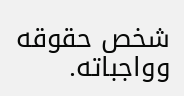شخص حقوقه وواجباته.